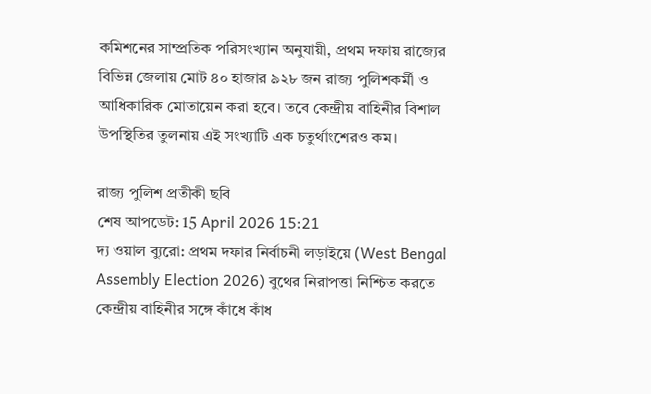কমিশনের সাম্প্রতিক পরিসংখ্যান অনুযায়ী, প্রথম দফায় রাজ্যের বিভিন্ন জেলায় মোট ৪০ হাজার ৯২৮ জন রাজ্য পুলিশকর্মী ও আধিকারিক মোতায়েন করা হবে। তবে কেন্দ্রীয় বাহিনীর বিশাল উপস্থিতির তুলনায় এই সংখ্যাটি এক চতুর্থাংশেরও কম।

রাজ্য পুলিশ প্রতীকী ছবি
শেষ আপডেট: 15 April 2026 15:21
দ্য ওয়াল ব্যুরো: প্রথম দফার নির্বাচনী লড়াইয়ে (West Bengal Assembly Election 2026) বুথের নিরাপত্তা নিশ্চিত করতে কেন্দ্রীয় বাহিনীর সঙ্গে কাঁধে কাঁধ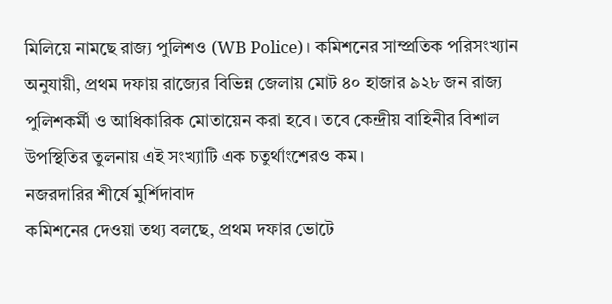মিলিয়ে নামছে রাজ্য পুলিশও (WB Police)। কমিশনের সাম্প্রতিক পরিসংখ্যান অনুযায়ী, প্রথম দফায় রাজ্যের বিভিন্ন জেলায় মোট ৪০ হাজার ৯২৮ জন রাজ্য পুলিশকর্মী ও আধিকারিক মোতায়েন করা হবে। তবে কেন্দ্রীয় বাহিনীর বিশাল উপস্থিতির তুলনায় এই সংখ্যাটি এক চতুর্থাংশেরও কম।
নজরদারির শীর্ষে মুর্শিদাবাদ
কমিশনের দেওয়া তথ্য বলছে, প্রথম দফার ভোটে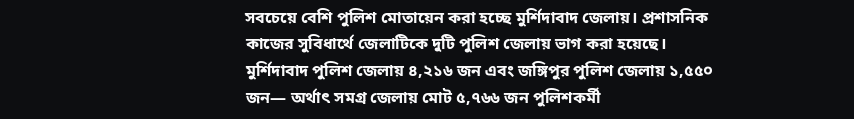সবচেয়ে বেশি পুলিশ মোতায়েন করা হচ্ছে মুর্শিদাবাদ জেলায়। প্রশাসনিক কাজের সুবিধার্থে জেলাটিকে দুটি পুলিশ জেলায় ভাগ করা হয়েছে। মুর্শিদাবাদ পুলিশ জেলায় ৪,২১৬ জন এবং জঙ্গিপুর পুলিশ জেলায় ১,৫৫০ জন— অর্থাৎ সমগ্র জেলায় মোট ৫,৭৬৬ জন পুলিশকর্মী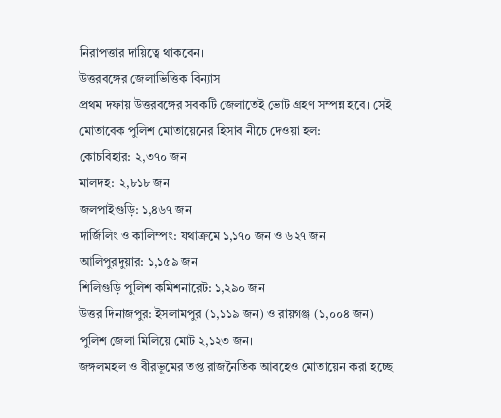নিরাপত্তার দায়িত্বে থাকবেন।
উত্তরবঙ্গের জেলাভিত্তিক বিন্যাস
প্রথম দফায় উত্তরবঙ্গের সবকটি জেলাতেই ভোট গ্রহণ সম্পন্ন হবে। সেই মোতাবেক পুলিশ মোতায়েনের হিসাব নীচে দেওয়া হল:
কোচবিহার: ২,৩৭০ জন
মালদহ: ২,৮১৮ জন
জলপাইগুড়ি: ১,৪৬৭ জন
দার্জিলিং ও কালিম্পং: যথাক্রমে ১,১৭০ জন ও ৬২৭ জন
আলিপুরদুয়ার: ১,১৫৯ জন
শিলিগুড়ি পুলিশ কমিশনারেট: ১,২৯০ জন
উত্তর দিনাজপুর: ইসলামপুর (১,১১৯ জন) ও রায়গঞ্জ (১,০০৪ জন) পুলিশ জেলা মিলিয়ে মোট ২,১২৩ জন।
জঙ্গলমহল ও বীরভূমের তপ্ত রাজনৈতিক আবহেও মোতায়েন করা হচ্ছে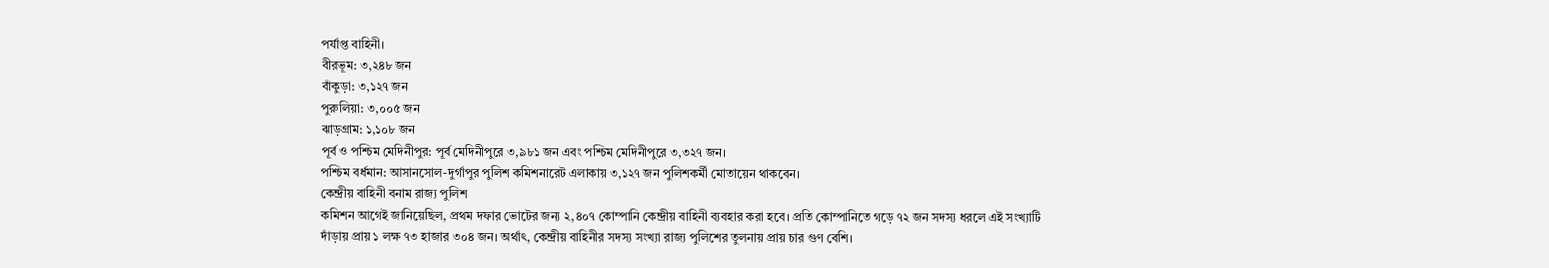পর্যাপ্ত বাহিনী।
বীরভূম: ৩,২৪৮ জন
বাঁকুড়া: ৩,১২৭ জন
পুরুলিয়া: ৩,০০৫ জন
ঝাড়গ্রাম: ১,১০৮ জন
পূর্ব ও পশ্চিম মেদিনীপুর: পূর্ব মেদিনীপুরে ৩,৯৮১ জন এবং পশ্চিম মেদিনীপুরে ৩,৩২৭ জন।
পশ্চিম বর্ধমান: আসানসোল-দুর্গাপুর পুলিশ কমিশনারেট এলাকায় ৩,১২৭ জন পুলিশকর্মী মোতায়েন থাকবেন।
কেন্দ্রীয় বাহিনী বনাম রাজ্য পুলিশ
কমিশন আগেই জানিয়েছিল, প্রথম দফার ভোটের জন্য ২,৪০৭ কোম্পানি কেন্দ্রীয় বাহিনী ব্যবহার করা হবে। প্রতি কোম্পানিতে গড়ে ৭২ জন সদস্য ধরলে এই সংখ্যাটি দাঁড়ায় প্রায় ১ লক্ষ ৭৩ হাজার ৩০৪ জন। অর্থাৎ, কেন্দ্রীয় বাহিনীর সদস্য সংখ্যা রাজ্য পুলিশের তুলনায় প্রায় চার গুণ বেশি।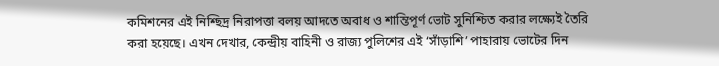কমিশনের এই নিশ্ছিদ্র নিরাপত্তা বলয় আদতে অবাধ ও শান্তিপূর্ণ ভোট সুনিশ্চিত করার লক্ষ্যেই তৈরি করা হয়েছে। এখন দেখার, কেন্দ্রীয় বাহিনী ও রাজ্য পুলিশের এই ‘সাঁড়াশি’ পাহারায় ভোটের দিন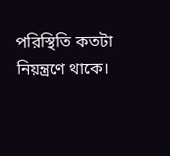পরিস্থিতি কতটা নিয়ন্ত্রণে থাকে।